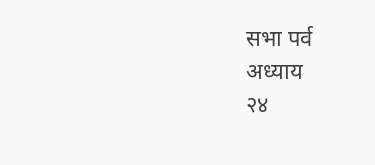सभा पर्व
अध्याय
२४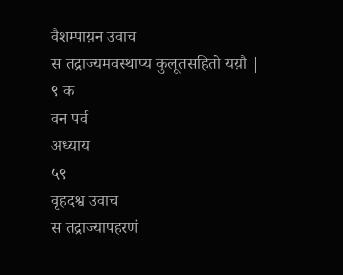वैशम्पाय़न उवाच
स तद्राज्यमवस्थाप्य कुलूतसहितो यय़ौ |
९ क
वन पर्व
अध्याय
५९
वृहदश्व उवाच
स तद्राज्यापहरणं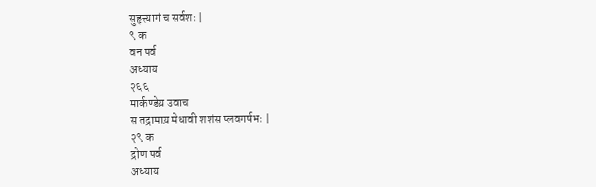सुहृत्त्यागं च सर्वशः |
९ क
वन पर्व
अध्याय
२६६
मार्कण्डेय़ उवाच
स तद्रामाय़ मेधावी शशंस प्लवगर्षभः |
२९ क
द्रोण पर्व
अध्याय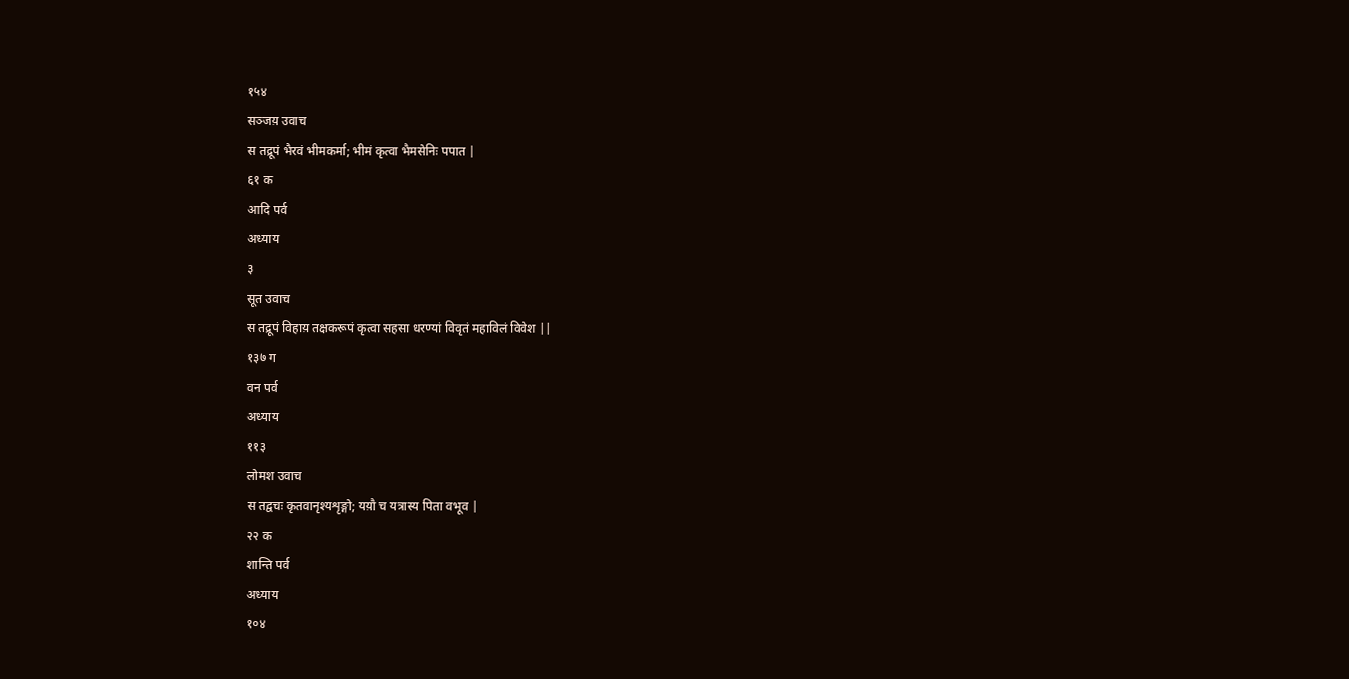१५४
सञ्जय़ उवाच
स तद्रूपं भैरवं भीमकर्मा; भीमं कृत्वा भैमसेनिः पपात |
६१ क
आदि पर्व
अध्याय
३
सूत उवाच
स तद्रूपं विहाय़ तक्षकरूपं कृत्वा सहसा धरण्यां विवृतं महाविलं विवेश ||
१३७ ग
वन पर्व
अध्याय
११३
लोमश उवाच
स तद्वचः कृतवानृश्यशृङ्गो; यय़ौ च यत्रास्य पिता वभूव |
२२ क
शान्ति पर्व
अध्याय
१०४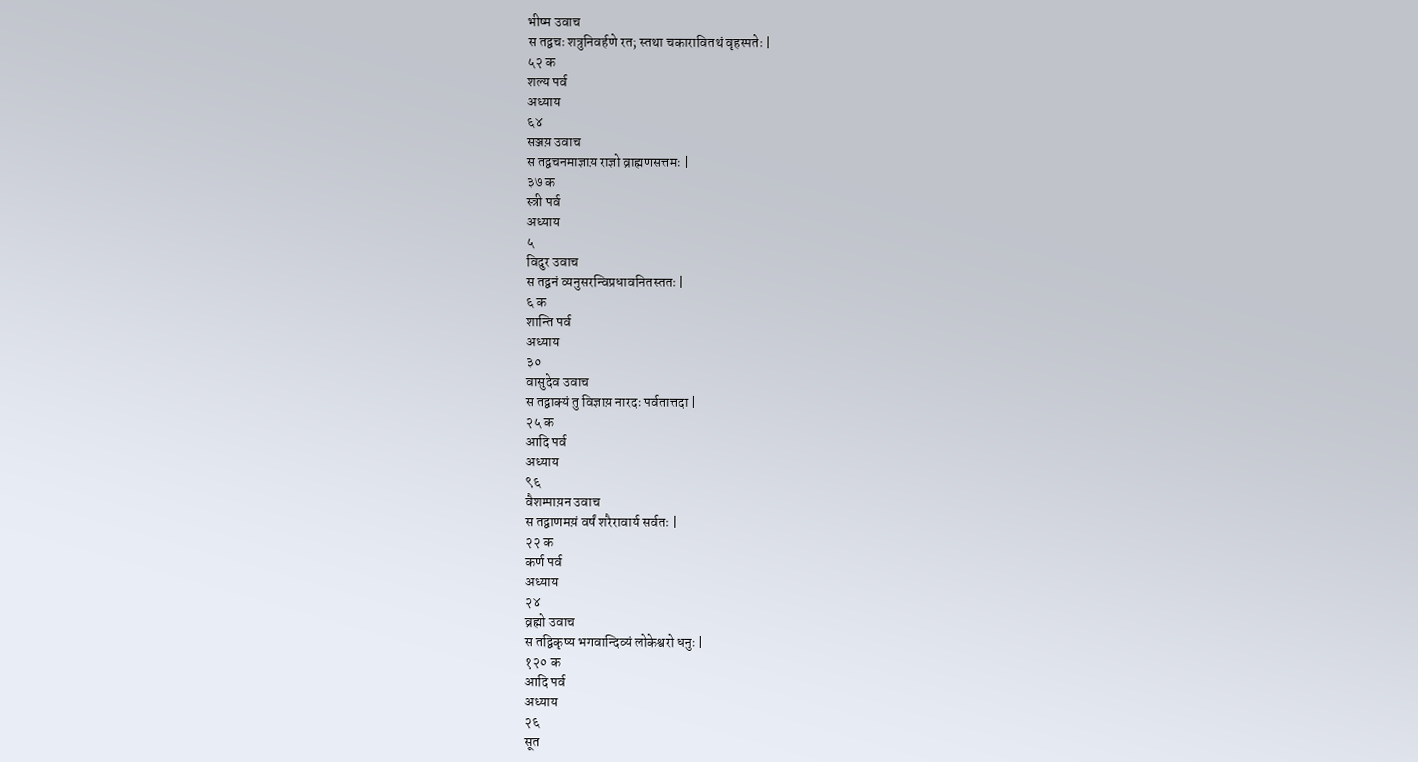भीष्म उवाच
स तद्वचः शत्रुनिवर्हणे रत; स्तथा चकारावितथं वृहस्पतेः |
५२ क
शल्य पर्व
अध्याय
६४
सञ्जय़ उवाच
स तद्वचनमाज्ञाय़ राज्ञो व्राह्मणसत्तमः |
३७ क
स्त्री पर्व
अध्याय
५
विदुर उवाच
स तद्वनं व्यनुसरन्विप्रधावनितस्ततः |
६ क
शान्ति पर्व
अध्याय
३०
वासुदेव उवाच
स तद्वाक्यं तु विज्ञाय़ नारदः पर्वतात्तदा |
२५ क
आदि पर्व
अध्याय
९६
वैशम्पाय़न उवाच
स तद्वाणमय़ं वर्षं शरैरावार्य सर्वतः |
२२ क
कर्ण पर्व
अध्याय
२४
व्रह्मो उवाच
स तद्विकृष्य भगवान्दिव्यं लोकेश्वरो धनुः |
१२० क
आदि पर्व
अध्याय
२६
सूत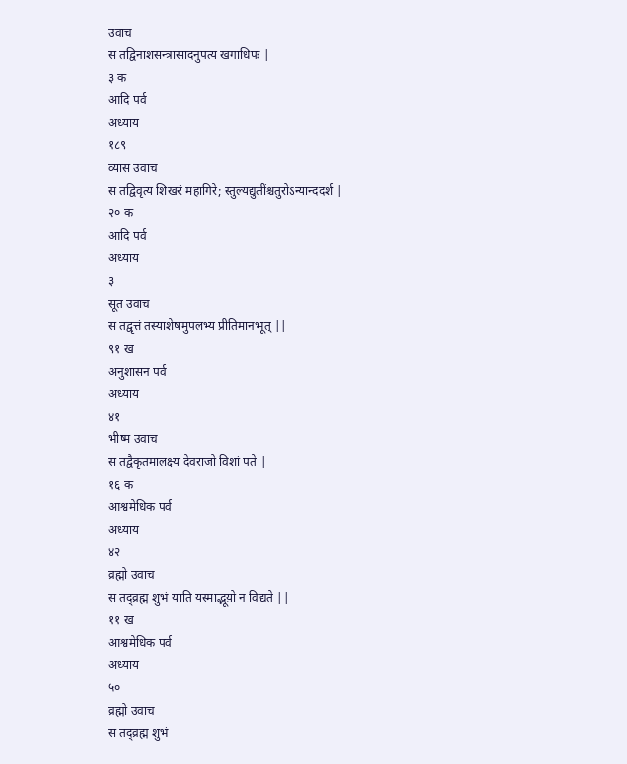उवाच
स तद्विनाशसन्त्रासादनुपत्य खगाधिपः |
३ क
आदि पर्व
अध्याय
१८९
व्यास उवाच
स तद्विवृत्य शिखरं महागिरे; स्तुल्यद्युतींश्चतुरोऽन्यान्ददर्श |
२० क
आदि पर्व
अध्याय
३
सूत उवाच
स तद्वृत्तं तस्याशेषमुपलभ्य प्रीतिमानभूत् ||
९१ ख
अनुशासन पर्व
अध्याय
४१
भीष्म उवाच
स तद्वैकृतमालक्ष्य देवराजो विशां पते |
१६ क
आश्वमेधिक पर्व
अध्याय
४२
व्रह्मो उवाच
स तद्व्रह्म शुभं याति यस्माद्भूय़ो न विद्यते ||
११ ख
आश्वमेधिक पर्व
अध्याय
५०
व्रह्मो उवाच
स तद्व्रह्म शुभं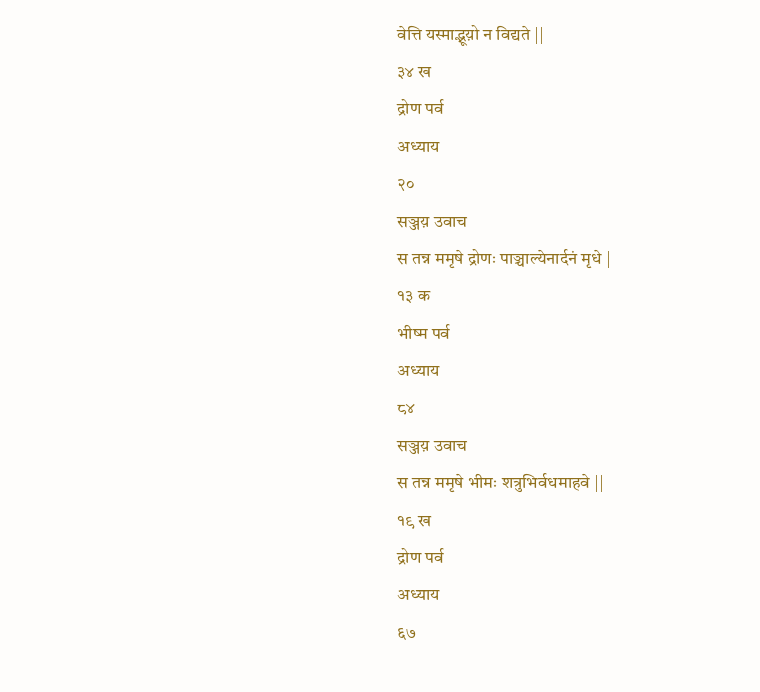वेत्ति यस्माद्भूय़ो न विद्यते ||
३४ ख
द्रोण पर्व
अध्याय
२०
सञ्जय़ उवाच
स तन्न ममृषे द्रोणः पाञ्चाल्येनार्दनं मृधे |
१३ क
भीष्म पर्व
अध्याय
८४
सञ्जय़ उवाच
स तन्न ममृषे भीमः शत्रुभिर्वधमाहवे ||
१९ ख
द्रोण पर्व
अध्याय
६७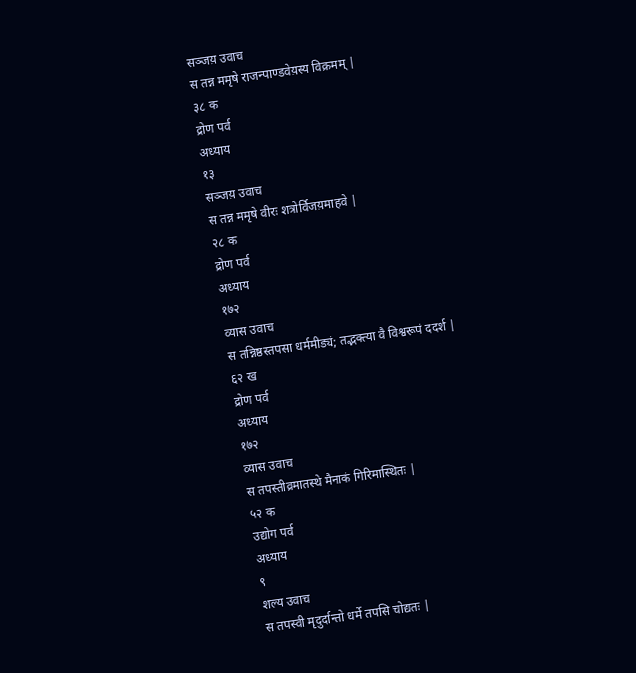सञ्जय़ उवाच
स तन्न ममृषे राजन्पाण्डवेय़स्य विक्रमम् |
३८ क
द्रोण पर्व
अध्याय
१३
सञ्जय़ उवाच
स तन्न ममृषे वीरः शत्रोर्विजय़माहवे |
२८ क
द्रोण पर्व
अध्याय
१७२
व्यास उवाच
स तन्निष्ठस्तपसा धर्ममीड्यं; तद्भक्त्या वै विश्वरूपं ददर्श |
६२ ख
द्रोण पर्व
अध्याय
१७२
व्यास उवाच
स तपस्तीव्रमातस्थे मैनाकं गिरिमास्थितः |
५२ क
उद्योग पर्व
अध्याय
९
शल्य उवाच
स तपस्वी मृदुर्दान्तो धर्मे तपसि चोद्यतः |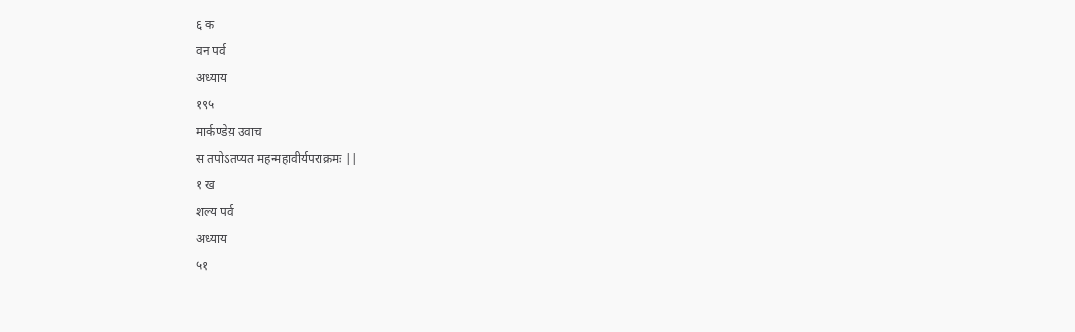६ क
वन पर्व
अध्याय
१९५
मार्कण्डेय़ उवाच
स तपोऽतप्यत महन्महावीर्यपराक्रमः ||
१ ख
शल्य पर्व
अध्याय
५१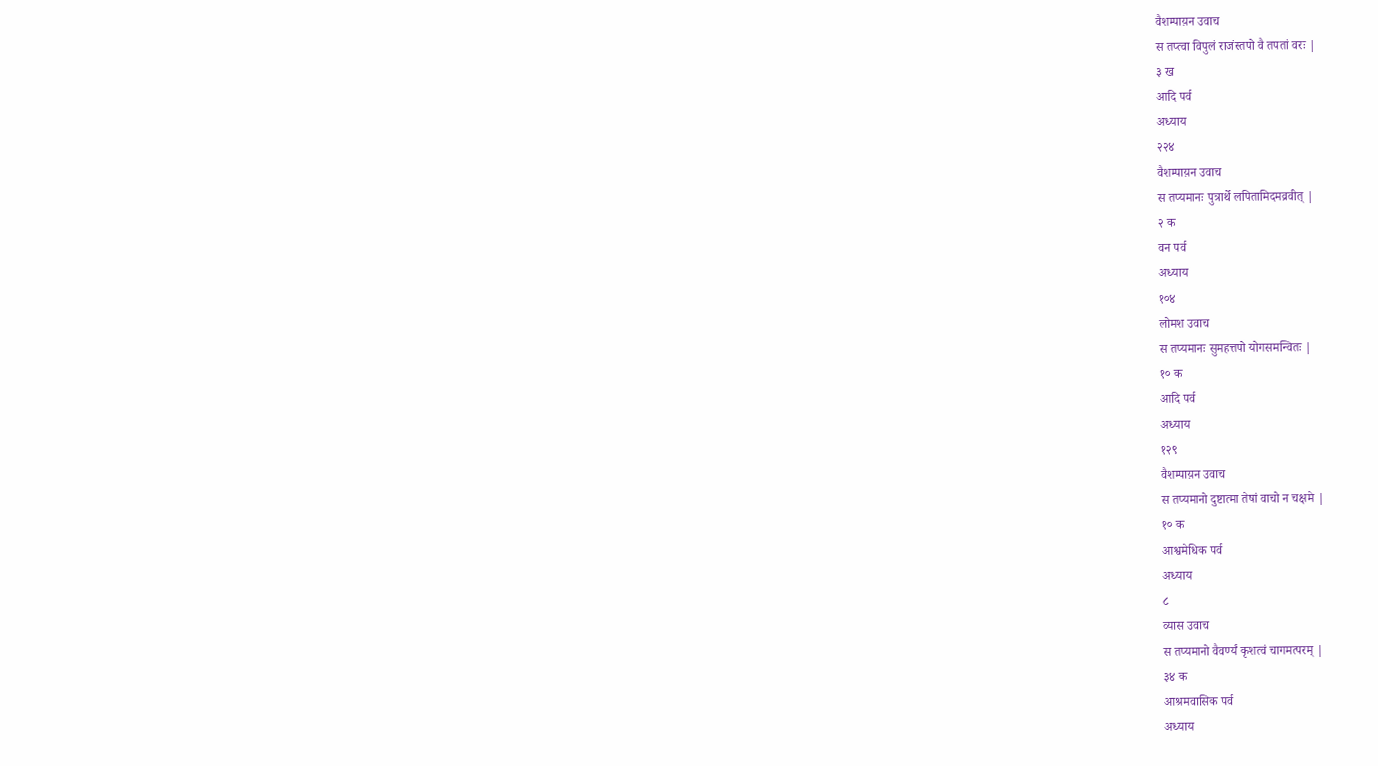वैशम्पाय़न उवाच
स तप्त्वा विपुलं राजंस्तपो वै तपतां वरः |
३ ख
आदि पर्व
अध्याय
२२४
वैशम्पाय़न उवाच
स तप्यमानः पुत्रार्थे लपितामिदमव्रवीत् |
२ क
वन पर्व
अध्याय
१०४
लोमश उवाच
स तप्यमानः सुमहत्तपो योगसमन्वितः |
१० क
आदि पर्व
अध्याय
१२९
वैशम्पाय़न उवाच
स तप्यमानो दुष्टात्मा तेषां वाचो न चक्षमे |
१० क
आश्वमेधिक पर्व
अध्याय
८
व्यास उवाच
स तप्यमानो वैवर्ण्यं कृशत्वं चागमत्परम् |
३४ क
आश्रमवासिक पर्व
अध्याय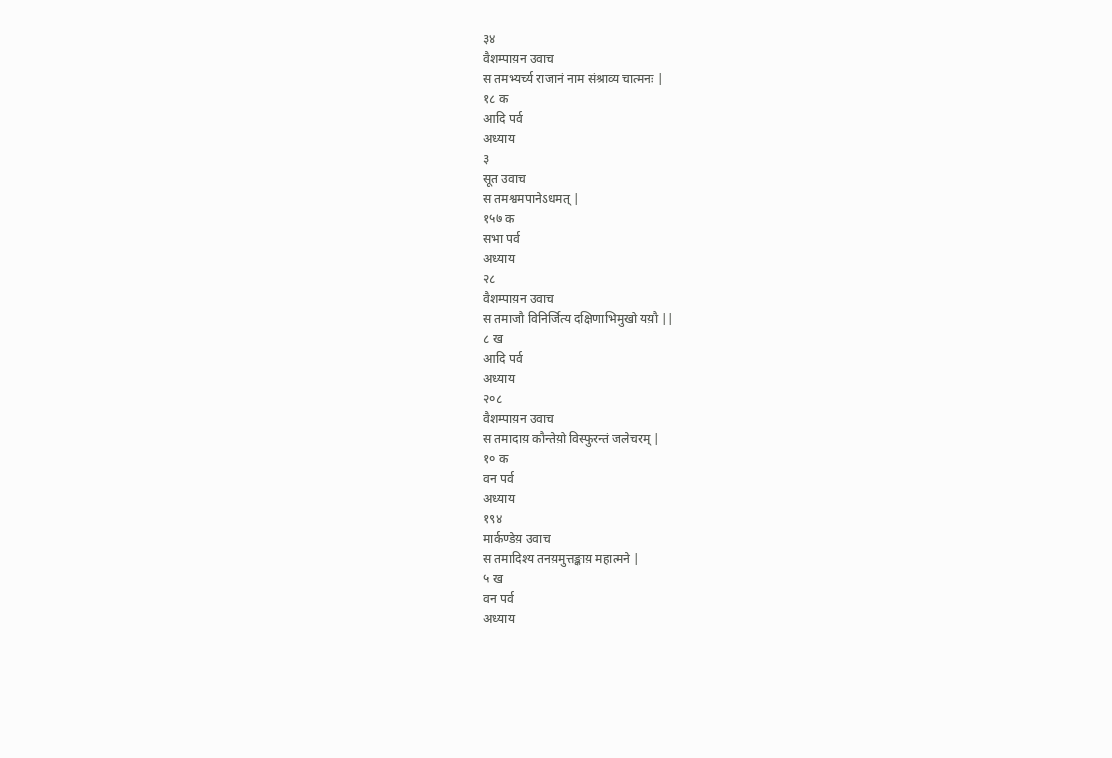३४
वैशम्पाय़न उवाच
स तमभ्यर्च्य राजानं नाम संश्राव्य चात्मनः |
१८ क
आदि पर्व
अध्याय
३
सूत उवाच
स तमश्वमपानेऽधमत् |
१५७ क
सभा पर्व
अध्याय
२८
वैशम्पाय़न उवाच
स तमाजौ विनिर्जित्य दक्षिणाभिमुखो यय़ौ ||
८ ख
आदि पर्व
अध्याय
२०८
वैशम्पाय़न उवाच
स तमादाय़ कौन्तेय़ो विस्फुरन्तं जलेचरम् |
१० क
वन पर्व
अध्याय
१९४
मार्कण्डेय़ उवाच
स तमादिश्य तनय़मुत्तङ्काय़ महात्मने |
५ ख
वन पर्व
अध्याय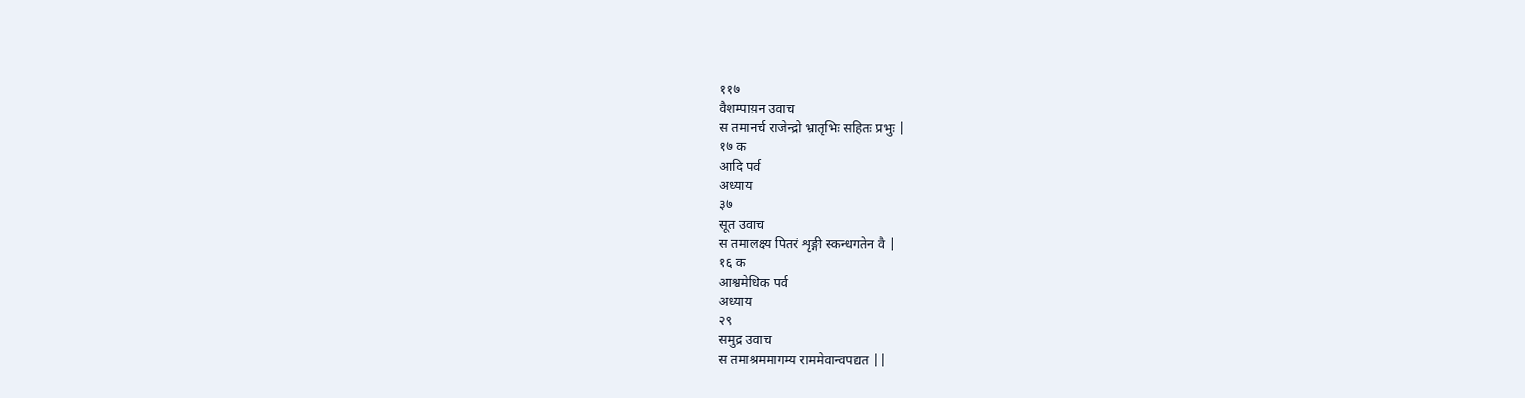११७
वैशम्पाय़न उवाच
स तमानर्च राजेन्द्रो भ्रातृभिः सहितः प्रभुः |
१७ क
आदि पर्व
अध्याय
३७
सूत उवाच
स तमालक्ष्य पितरं शृङ्गी स्कन्धगतेन वै |
१६ क
आश्वमेधिक पर्व
अध्याय
२९
समुद्र उवाच
स तमाश्रममागम्य राममेवान्वपद्यत ||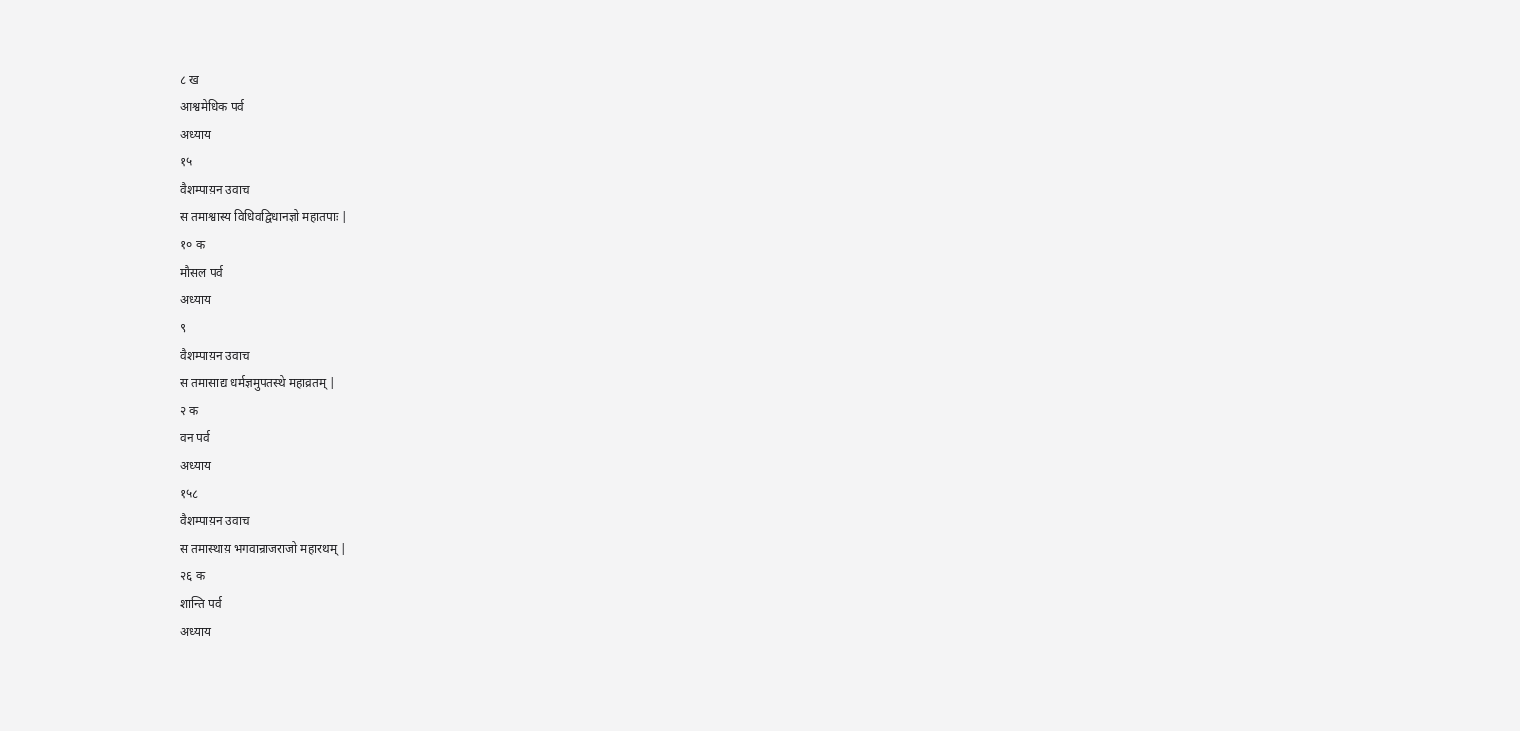८ ख
आश्वमेधिक पर्व
अध्याय
१५
वैशम्पाय़न उवाच
स तमाश्वास्य विधिवद्विधानज्ञो महातपाः |
१० क
मौसल पर्व
अध्याय
९
वैशम्पाय़न उवाच
स तमासाद्य धर्मज्ञमुपतस्थे महाव्रतम् |
२ क
वन पर्व
अध्याय
१५८
वैशम्पाय़न उवाच
स तमास्थाय़ भगवान्राजराजो महारथम् |
२६ क
शान्ति पर्व
अध्याय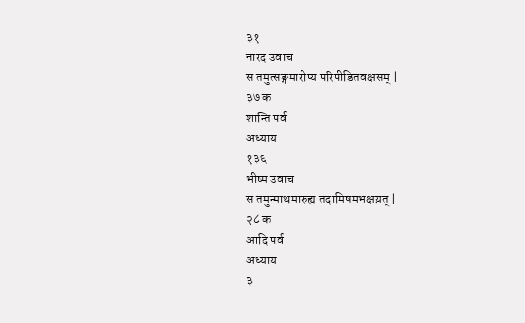३१
नारद उवाच
स तमुत्सङ्गमारोप्य परिपीडितवक्षसम् |
३७ क
शान्ति पर्व
अध्याय
१३६
भीष्म उवाच
स तमुन्माथमारुह्य तदामिषमभक्षय़त् |
२८ क
आदि पर्व
अध्याय
३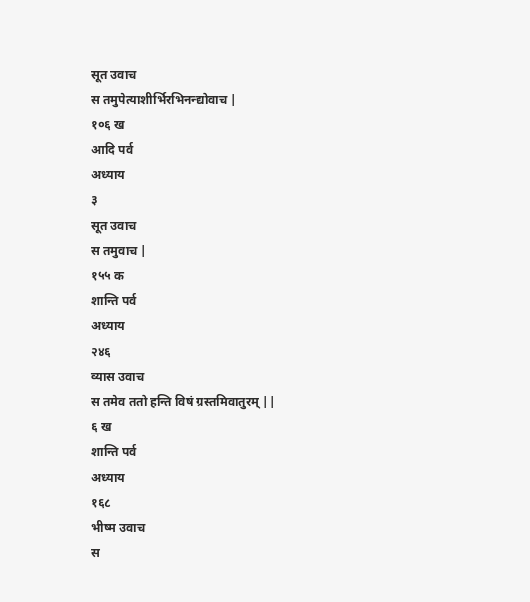सूत उवाच
स तमुपेत्याशीर्भिरभिनन्द्योवाच |
१०६ ख
आदि पर्व
अध्याय
३
सूत उवाच
स तमुवाच |
१५५ क
शान्ति पर्व
अध्याय
२४६
व्यास उवाच
स तमेव ततो हन्ति विषं ग्रस्तमिवातुरम् ||
६ ख
शान्ति पर्व
अध्याय
१६८
भीष्म उवाच
स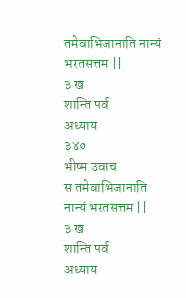तमेवाभिजानाति नान्यं भरतसत्तम ||
३ ख
शान्ति पर्व
अध्याय
३४०
भीष्म उवाच
स तमेवाभिजानाति नान्यं भरतसत्तम ||
३ ख
शान्ति पर्व
अध्याय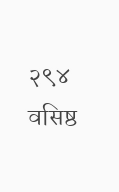२९४
वसिष्ठ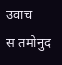उवाच
स तमोनुद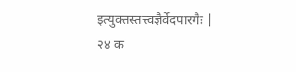इत्युक्तस्तत्त्वज्ञैर्वेदपारगैः |
२४ क